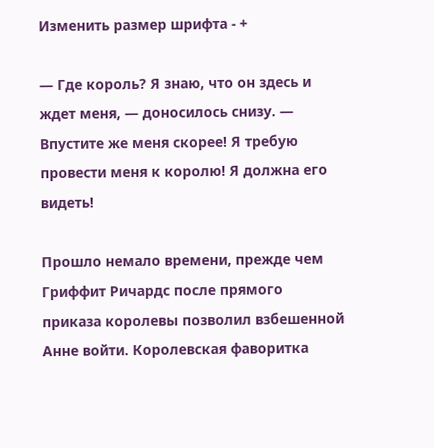Изменить размер шрифта - +

— Где король? Я знаю, что он здесь и ждет меня, — доносилось снизу. — Впустите же меня скорее! Я требую провести меня к королю! Я должна его видеть!

Прошло немало времени, прежде чем Гриффит Ричардс после прямого приказа королевы позволил взбешенной Анне войти. Королевская фаворитка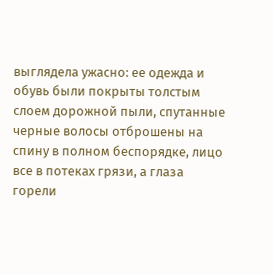выглядела ужасно: ее одежда и обувь были покрыты толстым слоем дорожной пыли, спутанные черные волосы отброшены на спину в полном беспорядке, лицо все в потеках грязи, а глаза горели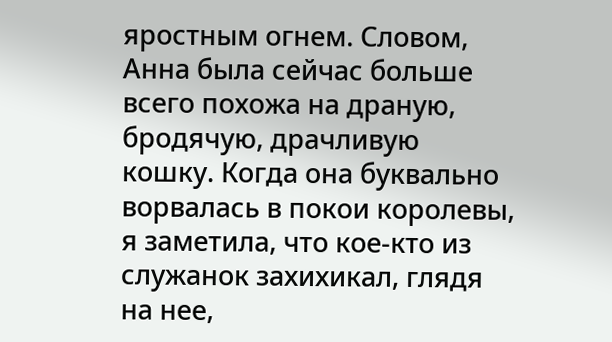яростным огнем. Словом, Анна была сейчас больше всего похожа на драную, бродячую, драчливую кошку. Когда она буквально ворвалась в покои королевы, я заметила, что кое-кто из служанок захихикал, глядя на нее,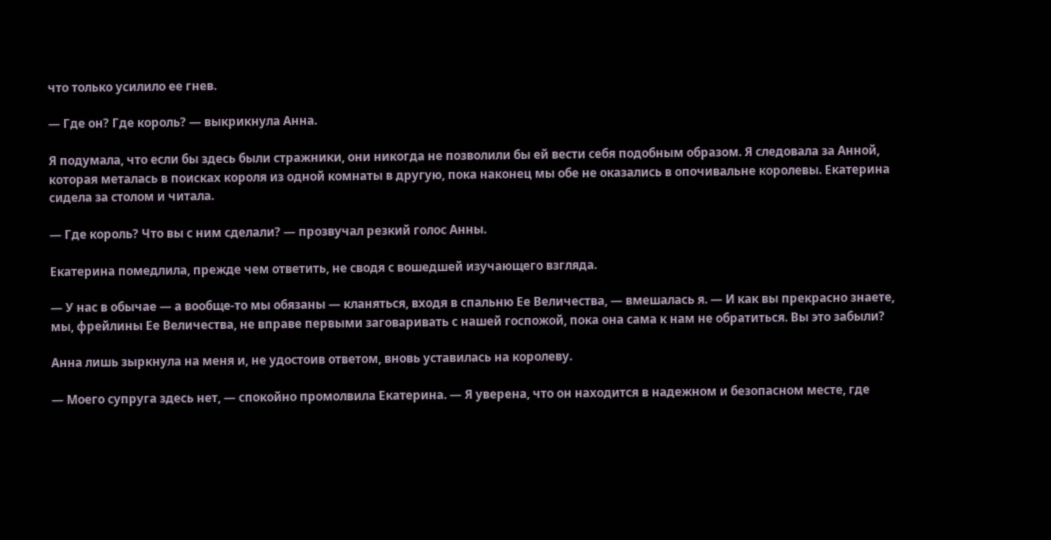что только усилило ее гнев.

— Где он? Где король? — выкрикнула Анна.

Я подумала, что если бы здесь были стражники, они никогда не позволили бы ей вести себя подобным образом. Я следовала за Анной, которая металась в поисках короля из одной комнаты в другую, пока наконец мы обе не оказались в опочивальне королевы. Екатерина сидела за столом и читала.

— Где король? Что вы с ним сделали? — прозвучал резкий голос Анны.

Екатерина помедлила, прежде чем ответить, не сводя с вошедшей изучающего взгляда.

— У нас в обычае — а вообще-то мы обязаны — кланяться, входя в спальню Ее Величества, — вмешалась я. — И как вы прекрасно знаете, мы, фрейлины Ее Величества, не вправе первыми заговаривать с нашей госпожой, пока она сама к нам не обратиться. Вы это забыли?

Анна лишь зыркнула на меня и, не удостоив ответом, вновь уставилась на королеву.

— Моего супруга здесь нет, — спокойно промолвила Екатерина. — Я уверена, что он находится в надежном и безопасном месте, где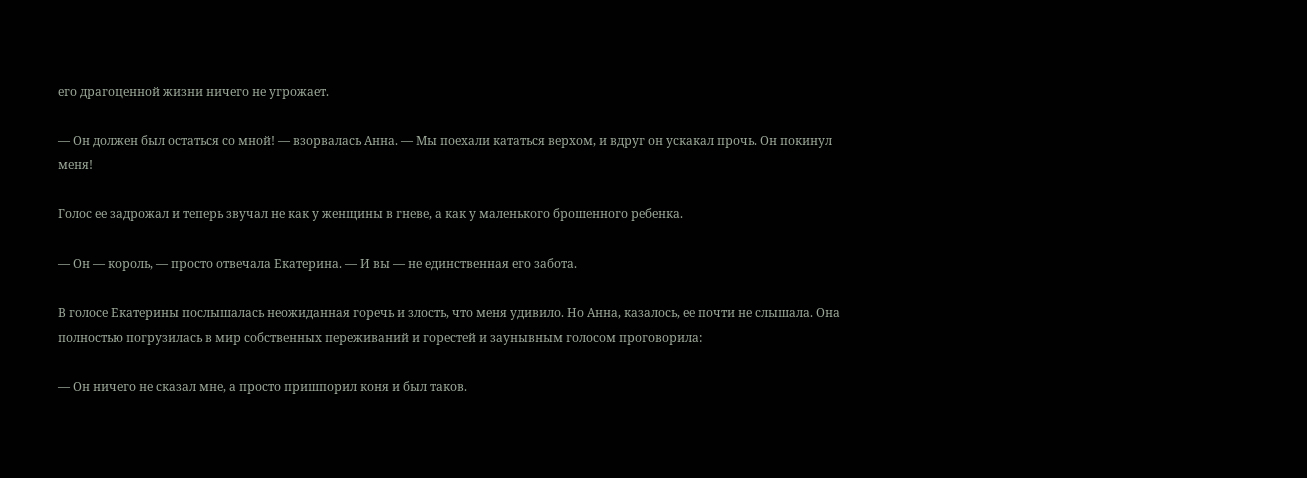его драгоценной жизни ничего не угрожает.

— Он должен был остаться со мной! — взорвалась Анна. — Мы поехали кататься верхом, и вдруг он ускакал прочь. Он покинул меня!

Голос ее задрожал и теперь звучал не как у женщины в гневе, а как у маленького брошенного ребенка.

— Он — король, — просто отвечала Екатерина. — И вы — не единственная его забота.

В голосе Екатерины послышалась неожиданная горечь и злость, что меня удивило. Но Анна, казалось, ее почти не слышала. Она полностью погрузилась в мир собственных переживаний и горестей и заунывным голосом проговорила:

— Он ничего не сказал мне, а просто пришпорил коня и был таков.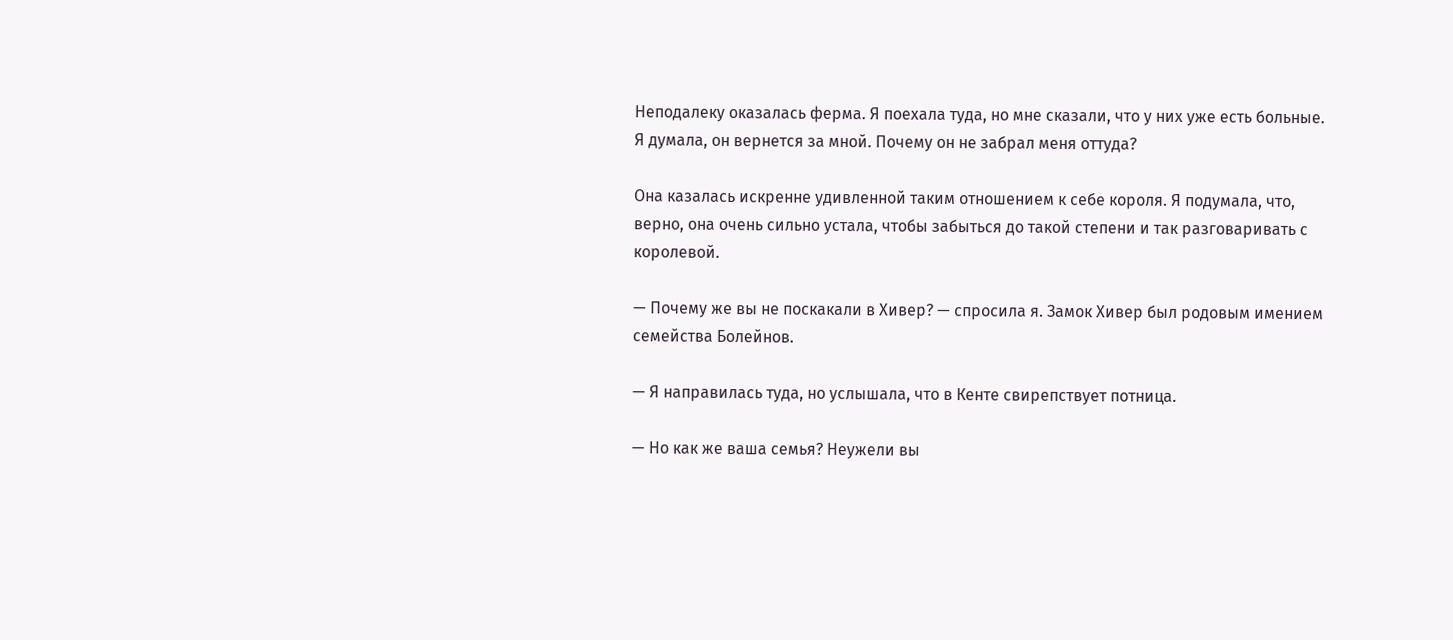Неподалеку оказалась ферма. Я поехала туда, но мне сказали, что у них уже есть больные. Я думала, он вернется за мной. Почему он не забрал меня оттуда?

Она казалась искренне удивленной таким отношением к себе короля. Я подумала, что, верно, она очень сильно устала, чтобы забыться до такой степени и так разговаривать с королевой.

— Почему же вы не поскакали в Хивер? — спросила я. Замок Хивер был родовым имением семейства Болейнов.

— Я направилась туда, но услышала, что в Кенте свирепствует потница.

— Но как же ваша семья? Неужели вы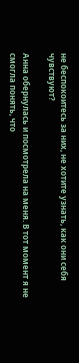не беспокоитесь за них, не хотите узнать, как они себя чувствуют?

Анна обернулась и посмотрела на меня. В тот момент я не смогла понять, что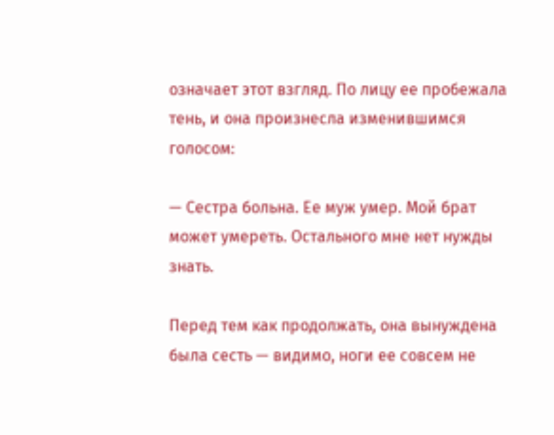означает этот взгляд. По лицу ее пробежала тень, и она произнесла изменившимся голосом:

— Сестра больна. Ее муж умер. Мой брат может умереть. Остального мне нет нужды знать.

Перед тем как продолжать, она вынуждена была сесть — видимо, ноги ее совсем не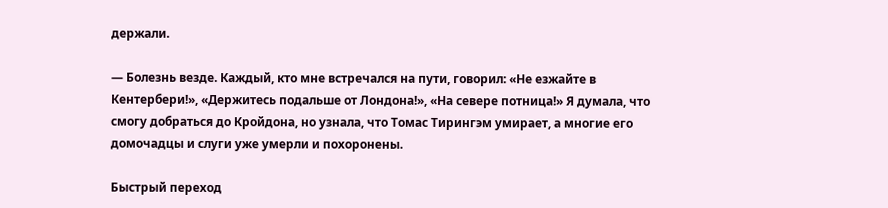держали.

— Болезнь везде. Каждый, кто мне встречался на пути, говорил: «Не езжайте в Кентербери!», «Держитесь подальше от Лондона!», «На севере потница!» Я думала, что смогу добраться до Кройдона, но узнала, что Томас Тирингэм умирает, а многие его домочадцы и слуги уже умерли и похоронены.

Быстрый переход